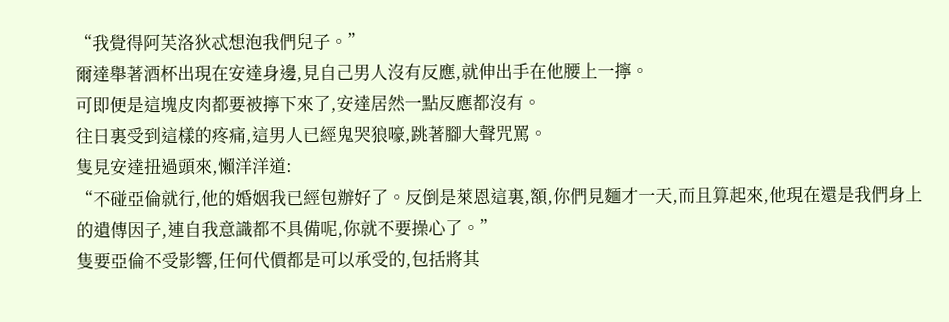“我覺得阿芙洛狄忒想泡我們兒子。”
爾達舉著酒杯出現在安達身邊,見自己男人沒有反應,就伸出手在他腰上一擰。
可即便是這塊皮肉都要被擰下來了,安達居然一點反應都沒有。
往日裏受到這樣的疼痛,這男人已經鬼哭狼嚎,跳著腳大聲咒罵。
隻見安達扭過頭來,懶洋洋道:
“不碰亞倫就行,他的婚姻我已經包辦好了。反倒是萊恩這裏,額,你們見麵才一天,而且算起來,他現在還是我們身上的遺傳因子,連自我意識都不具備呢,你就不要操心了。”
隻要亞倫不受影響,任何代價都是可以承受的,包括將其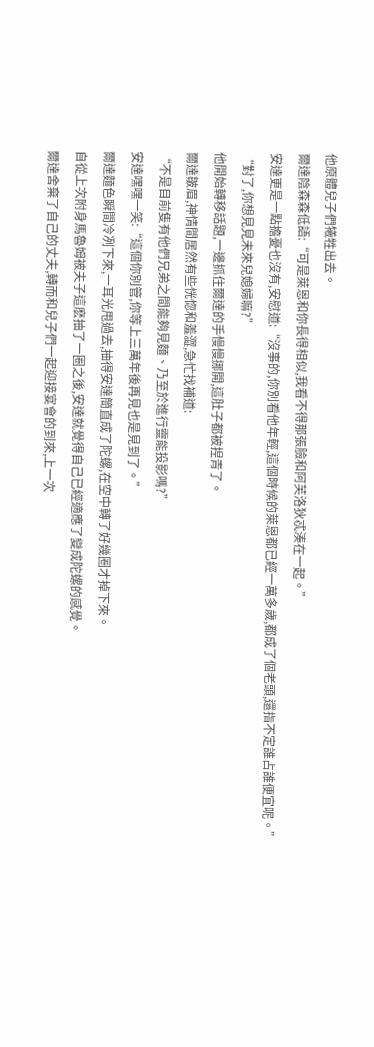他原體兒子們犧牲出去。
爾達陰森森低語:“可是萊恩和你長得相似,我看不得那張臉和阿芙洛狄忒湊在一起。”
安達更是一點擔憂也沒有,安慰道:“沒事的,你別看他年輕,這個時候的萊恩都已經一萬多歲,都成了個老頭,還指不定誰占誰便宜呢。”
“對了,你想見見未來兒媳婦嘛?”
他開始轉移話題,一邊抓住爾達的手慢慢挪開,這肚子都被捏青了。
爾達皺眉,神情間居然有些恍惚和羞澀,急忙找補道:
“不是目前隻有他們兄弟之間能夠見麵、乃至於進行靈能投影嗎?”
安達嘿嘿一笑:“這個你別管,你等上三萬年後再見也是見到了。”
爾達麵色瞬間冷冽下來,一耳光甩過去,抽得安達簡直成了陀螺,在空中轉了好幾圈才掉下來。
自從上次附身馬魯姆被夫子這麽抽了一圈之後,安達就覺得自己已經適應了變成陀螺的感覺。
爾達舍棄了自己的丈夫,轉而和兒子們一起迎接宴會的到來,上一次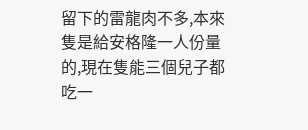留下的雷龍肉不多,本來隻是給安格隆一人份量的,現在隻能三個兒子都吃一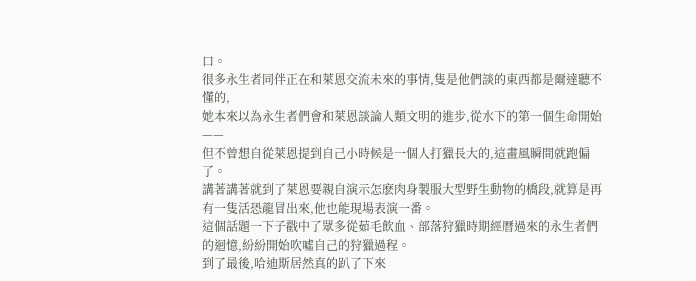口。
很多永生者同伴正在和萊恩交流未來的事情,隻是他們談的東西都是爾達聽不懂的,
她本來以為永生者們會和萊恩談論人類文明的進步,從水下的第一個生命開始——
但不曾想自從萊恩提到自己小時候是一個人打獵長大的,這畫風瞬間就跑偏了。
講著講著就到了萊恩要親自演示怎麽肉身製服大型野生動物的橋段,就算是再有一隻活恐龍冒出來,他也能現場表演一番。
這個話題一下子戳中了眾多從茹毛飲血、部落狩獵時期經曆過來的永生者們的迴憶,紛紛開始吹噓自己的狩獵過程。
到了最後,哈迪斯居然真的趴了下來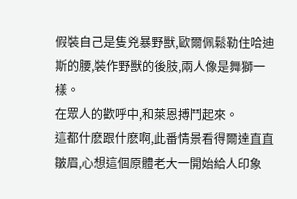假裝自己是隻兇暴野獸,歐爾佩鬆勒住哈迪斯的腰,裝作野獸的後肢,兩人像是舞獅一樣。
在眾人的歡呼中,和萊恩搏鬥起來。
這都什麽跟什麽啊,此番情景看得爾達直直皺眉,心想這個原體老大一開始給人印象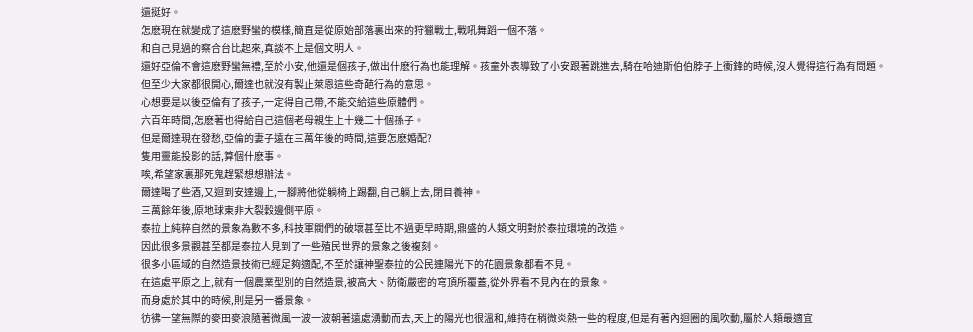還挺好。
怎麽現在就變成了這麽野蠻的模樣,簡直是從原始部落裏出來的狩獵戰士,戰吼舞蹈一個不落。
和自己見過的察合台比起來,真談不上是個文明人。
還好亞倫不會這麽野蠻無禮,至於小安,他還是個孩子,做出什麽行為也能理解。孩童外表導致了小安跟著跳進去,騎在哈迪斯伯伯脖子上衝鋒的時候,沒人覺得這行為有問題。
但至少大家都很開心,爾達也就沒有製止萊恩這些奇葩行為的意思。
心想要是以後亞倫有了孩子,一定得自己帶,不能交給這些原體們。
六百年時間,怎麽著也得給自己這個老母親生上十幾二十個孫子。
但是爾達現在發愁,亞倫的妻子遠在三萬年後的時間,這要怎麽婚配?
隻用靈能投影的話,算個什麽事。
唉,希望家裏那死鬼趕緊想想辦法。
爾達喝了些酒,又迴到安達邊上,一腳將他從躺椅上踢翻,自己躺上去,閉目養神。
三萬餘年後,原地球東非大裂穀邊側平原。
泰拉上純粹自然的景象為數不多,科技軍閥們的破壞甚至比不過更早時期,鼎盛的人類文明對於泰拉環境的改造。
因此很多景觀甚至都是泰拉人見到了一些殖民世界的景象之後複刻。
很多小區域的自然造景技術已經足夠適配,不至於讓神聖泰拉的公民連陽光下的花園景象都看不見。
在這處平原之上,就有一個農業型別的自然造景,被高大、防衛嚴密的穹頂所覆蓋,從外界看不見內在的景象。
而身處於其中的時候,則是另一番景象。
彷彿一望無際的麥田麥浪隨著微風一波一波朝著遠處湧動而去,天上的陽光也很溫和,維持在稍微炎熱一些的程度,但是有著內迴圈的風吹動,屬於人類最適宜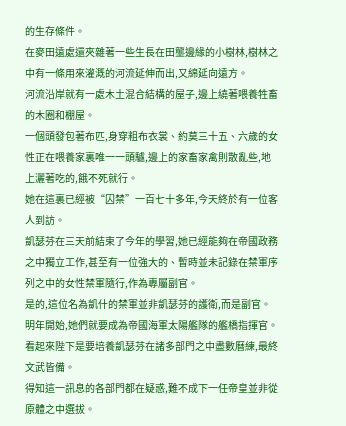的生存條件。
在麥田遠處還夾雜著一些生長在田壟邊緣的小樹林,樹林之中有一條用來灌溉的河流延伸而出,又綿延向遠方。
河流沿岸就有一處木土混合結構的屋子,邊上繞著喂養牲畜的木圈和棚屋。
一個頭發包著布匹,身穿粗布衣裳、約莫三十五、六歲的女性正在喂養家裏唯一一頭驢,邊上的家畜家禽則散亂些,地上灑著吃的,餓不死就行。
她在這裏已經被“囚禁”一百七十多年,今天終於有一位客人到訪。
凱瑟芬在三天前結束了今年的學習,她已經能夠在帝國政務之中獨立工作,甚至有一位強大的、暫時並未記錄在禁軍序列之中的女性禁軍隨行,作為專屬副官。
是的,這位名為凱什的禁軍並非凱瑟芬的護衛,而是副官。
明年開始,她們就要成為帝國海軍太陽艦隊的艦橋指揮官。看起來陛下是要培養凱瑟芬在諸多部門之中盡數曆練,最終文武皆備。
得知這一訊息的各部門都在疑惑,難不成下一任帝皇並非從原體之中選拔。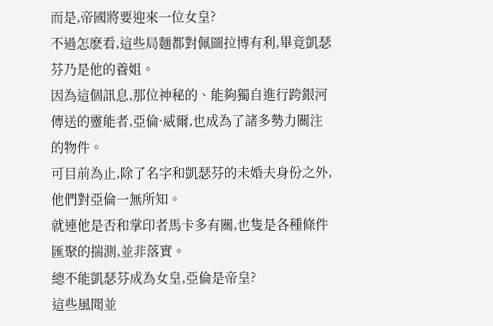而是,帝國將要迎來一位女皇?
不過怎麽看,這些局麵都對佩圖拉博有利,畢竟凱瑟芬乃是他的養姐。
因為這個訊息,那位神秘的、能夠獨自進行跨銀河傳送的靈能者,亞倫·威爾,也成為了諸多勢力關注的物件。
可目前為止,除了名字和凱瑟芬的未婚夫身份之外,他們對亞倫一無所知。
就連他是否和掌印者馬卡多有關,也隻是各種條件匯聚的揣測,並非落實。
總不能凱瑟芬成為女皇,亞倫是帝皇?
這些風聞並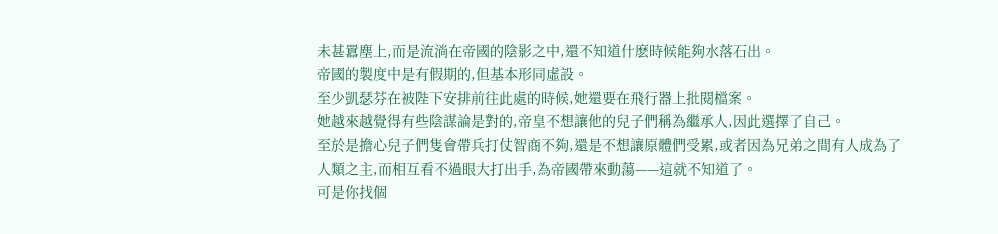未甚囂塵上,而是流淌在帝國的陰影之中,還不知道什麽時候能夠水落石出。
帝國的製度中是有假期的,但基本形同虛設。
至少凱瑟芬在被陛下安排前往此處的時候,她還要在飛行器上批閱檔案。
她越來越覺得有些陰謀論是對的,帝皇不想讓他的兒子們稱為繼承人,因此選擇了自己。
至於是擔心兒子們隻會帶兵打仗智商不夠,還是不想讓原體們受累,或者因為兄弟之間有人成為了人類之主,而相互看不過眼大打出手,為帝國帶來動蕩——這就不知道了。
可是你找個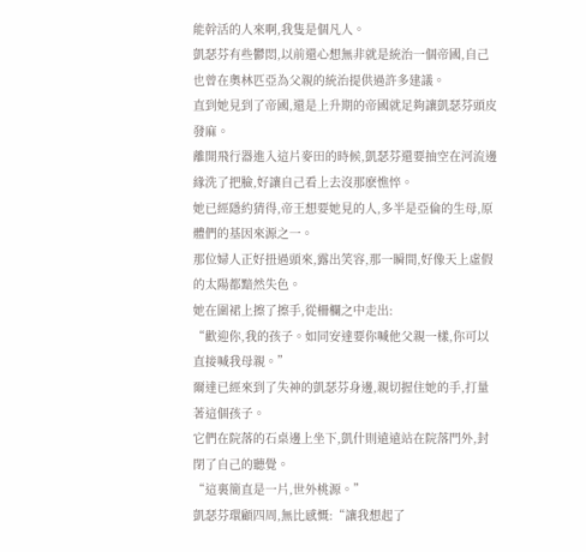能幹活的人來啊,我隻是個凡人。
凱瑟芬有些鬱悶,以前還心想無非就是統治一個帝國,自己也曾在奧林匹亞為父親的統治提供過許多建議。
直到她見到了帝國,還是上升期的帝國就足夠讓凱瑟芬頭皮發麻。
離開飛行器進入這片麥田的時候,凱瑟芬還要抽空在河流邊緣洗了把臉,好讓自己看上去沒那麽憔悴。
她已經隱約猜得,帝王想要她見的人,多半是亞倫的生母,原體們的基因來源之一。
那位婦人正好扭過頭來,露出笑容,那一瞬間,好像天上虛假的太陽都黯然失色。
她在圍裙上擦了擦手,從柵欄之中走出:
“歡迎你,我的孩子。如同安達要你喊他父親一樣,你可以直接喊我母親。”
爾達已經來到了失神的凱瑟芬身邊,親切握住她的手,打量著這個孩子。
它們在院落的石桌邊上坐下,凱什則遠遠站在院落門外,封閉了自己的聽覺。
“這裏簡直是一片,世外桃源。”
凱瑟芬環顧四周,無比感慨:“讓我想起了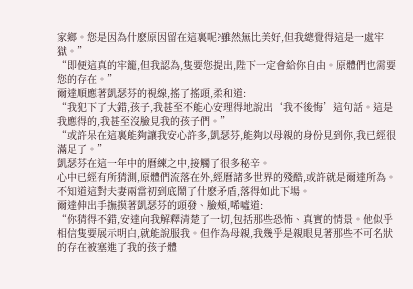家鄉。您是因為什麽原因留在這裏呢?雖然無比美好,但我總覺得這是一處牢獄。”
“即便這真的牢籠,但我認為,隻要您提出,陛下一定會給你自由。原體們也需要您的存在。”
爾達順應著凱瑟芬的視線,搖了搖頭,柔和道:
“我犯下了大錯,孩子,我甚至不能心安理得地說出‘我不後悔’這句話。這是我應得的,我甚至沒臉見我的孩子們。”
“或許呆在這裏能夠讓我安心許多,凱瑟芬,能夠以母親的身份見到你,我已經很滿足了。”
凱瑟芬在這一年中的曆練之中,接觸了很多秘辛。
心中已經有所猜測,原體們流落在外,經曆諸多世界的殘酷,或許就是爾達所為。
不知道這對夫妻兩當初到底鬧了什麽矛盾,落得如此下場。
爾達伸出手撫摸著凱瑟芬的頭發、臉頰,唏噓道:
“你猜得不錯,安達向我解釋清楚了一切,包括那些恐怖、真實的情景。他似乎相信隻要展示明白,就能說服我。但作為母親,我幾乎是親眼見著那些不可名狀的存在被塞進了我的孩子體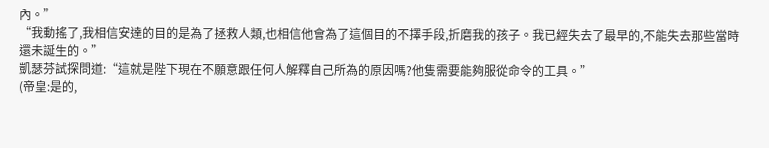內。”
“我動搖了,我相信安達的目的是為了拯救人類,也相信他會為了這個目的不擇手段,折磨我的孩子。我已經失去了最早的,不能失去那些當時還未誕生的。”
凱瑟芬試探問道:“這就是陛下現在不願意跟任何人解釋自己所為的原因嗎?他隻需要能夠服從命令的工具。”
(帝皇:是的,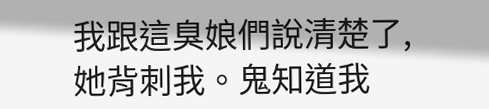我跟這臭娘們說清楚了,她背刺我。鬼知道我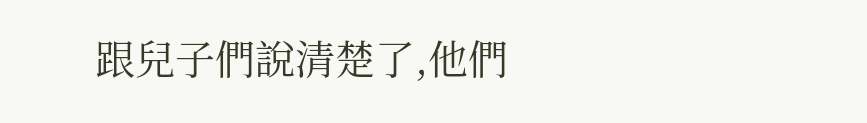跟兒子們說清楚了,他們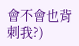會不會也背刺我?)